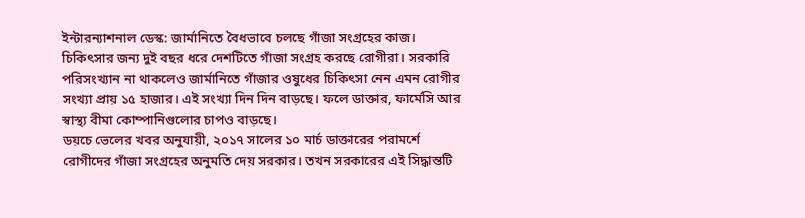ইন্টারন্যাশনাল ডেস্ক: জার্মানিতে বৈধভাবে চলছে গাঁজা সংগ্রহের কাজ। চিকিৎসার জন্য দুই বছর ধরে দেশটিতে গাঁজা সংগ্রহ করছে রোগীরা। সরকারি পরিসংখ্যান না থাকলেও জার্মানিতে গাঁজার ওষুধের চিকিৎসা নেন এমন রোগীর সংখ্যা প্রায় ১৫ হাজার। এই সংখ্যা দিন দিন বাড়ছে। ফলে ডাক্তার, ফার্মেসি আর স্বাস্থ্য বীমা কোম্পানিগুলোর চাপও বাড়ছে।
ডয়চে ভেলের খবর অনুযায়ী, ২০১৭ সালের ১০ মার্চ ডাক্তারের পরামর্শে রোগীদের গাঁজা সংগ্রহের অনুমতি দেয় সরকার। তখন সরকারের এই সিদ্ধান্তটি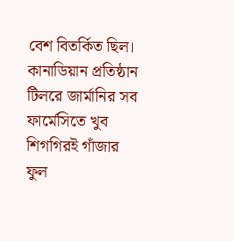বেশ বিতর্কিত ছিল।
কানাডিয়ান প্রতিষ্ঠান টিলরে জার্মানির সব ফার্মেসিতে খুব শিগগিরই গাঁজার ফুল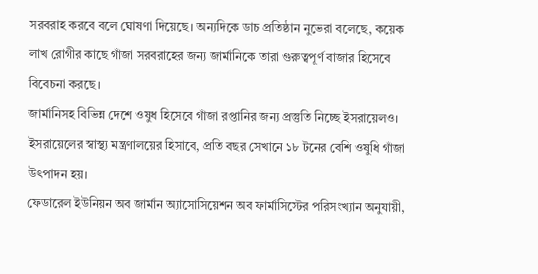সরবরাহ করবে বলে ঘোষণা দিয়েছে। অন্যদিকে ডাচ প্রতিষ্ঠান নুভেরা বলেছে, কয়েক লাখ রোগীর কাছে গাঁজা সরবরাহের জন্য জার্মানিকে তারা গুরুত্বপূর্ণ বাজার হিসেবে বিবেচনা করছে।
জার্মানিসহ বিভিন্ন দেশে ওষুধ হিসেবে গাঁজা রপ্তানির জন্য প্রস্তুতি নিচ্ছে ইসরায়েলও। ইসরায়েলের স্বাস্থ্য মন্ত্রণালয়ের হিসাবে, প্রতি বছর সেখানে ১৮ টনের বেশি ওষুধি গাঁজা উৎপাদন হয়।
ফেডারেল ইউনিয়ন অব জার্মান অ্যাসোসিয়েশন অব ফার্মাসিস্টের পরিসংখ্যান অনুযায়ী,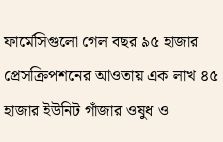ফার্মেসিগুলো গেল বছর ৯৫ হাজার প্রেসক্রিপশনের আওতায় এক লাখ ৪৫ হাজার ইউনিট গাঁজার ওষুধ ও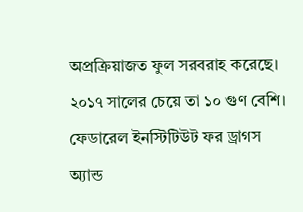অপ্রক্রিয়াজত ফুল সরবরাহ করেছে। ২০১৭ সালের চেয়ে তা ১০ গুণ বেশি।
ফেডারেল ইনস্টিটিউট ফর ড্রাগস অ্যান্ড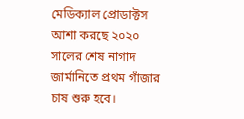মেডিক্যাল প্রোডাক্টস আশা করছে ২০২০ সালের শেষ নাগাদ জার্মানিতে প্রথম গাঁজার চাষ শুরু হবে।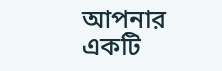আপনার একটি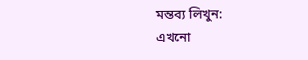মন্তব্য লিখুন:
এখনো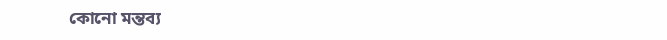কোনো মন্তব্য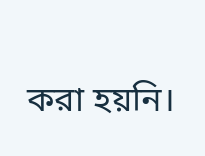করা হয়নি।